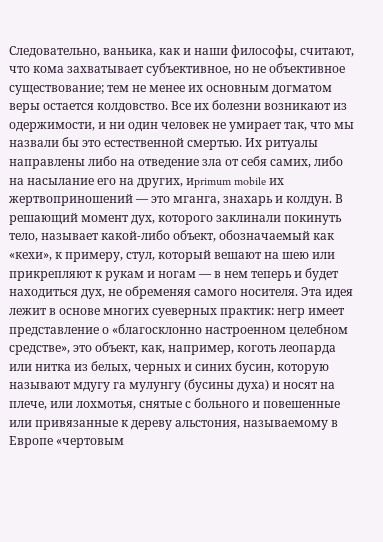Следовательно, ваньика, как и наши философы, считают, что кома захватывает субъективное, но не объективное существование; тем не менее их основным догматом веры остается колдовство. Все их болезни возникают из одержимости, и ни один человек не умирает так, что мы назвали бы это естественной смертью. Их ритуалы направлены либо на отведение зла от себя самих, либо на насылание его на других, иprimum mobile их жертвоприношений — это мганга, знахарь и колдун. В решающий момент дух, которого заклинали покинуть тело, называет какой-либо объект, обозначаемый как «кехи», к примеру, стул, который вешают на шею или прикрепляют к рукам и ногам — в нем теперь и будет находиться дух, не обременяя самого носителя. Эта идея лежит в основе многих суеверных практик: негр имеет представление о «благосклонно настроенном целебном средстве», это объект, как, например, коготь леопарда или нитка из белых, черных и синих бусин, которую называют мдугу га мулунгу (бусины духа) и носят на плече, или лохмотья, снятые с больного и повешенные или привязанные к дереву альстония, называемому в Европе «чертовым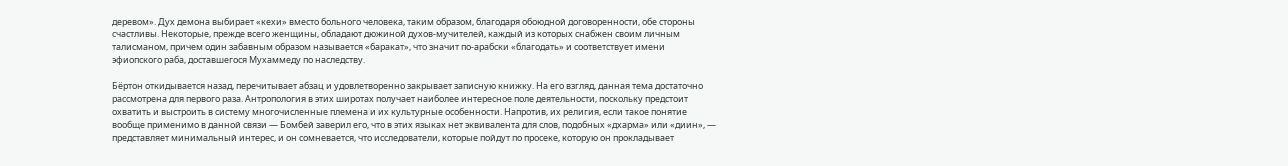деревом». Дух демона выбирает «кехи» вместо больного человека, таким образом, благодаря обоюдной договоренности, обе стороны счастливы. Некоторые, прежде всего женщины, обладают дюжиной духов-мучителей, каждый из которых снабжен своим личным талисманом, причем один забавным образом называется «баракат», что значит по-арабски «благодать» и соответствует имени эфиопского раба, доставшегося Мухаммеду по наследству.

Бёртон откидывается назад, перечитывает абзац и удовлетворенно закрывает записную книжку. На его взгляд, данная тема достаточно рассмотрена для первого раза. Антропология в этих широтах получает наиболее интересное поле деятельности, поскольку предстоит охватить и выстроить в систему многочисленные племена и их культурные особенности. Напротив, их религия, если такое понятие вообще применимо в данной связи — Бомбей заверил его, что в этих языках нет эквивалента для слов, подобных «дхарма» или «диин», — представляет минимальный интерес, и он сомневается, что исследователи, которые пойдут по просеке, которую он прокладывает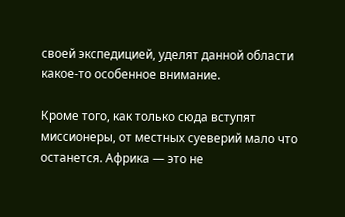своей экспедицией, уделят данной области какое-то особенное внимание.

Кроме того, как только сюда вступят миссионеры, от местных суеверий мало что останется. Африка — это не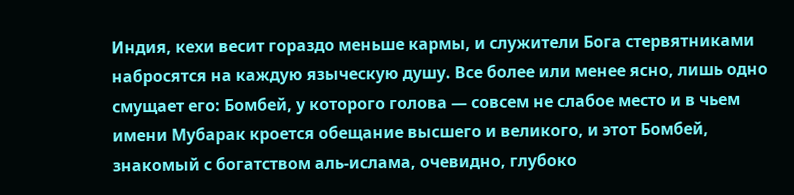Индия, кехи весит гораздо меньше кармы, и служители Бога стервятниками набросятся на каждую языческую душу. Все более или менее ясно, лишь одно смущает его: Бомбей, у которого голова — совсем не слабое место и в чьем имени Мубарак кроется обещание высшего и великого, и этот Бомбей, знакомый с богатством аль-ислама, очевидно, глубоко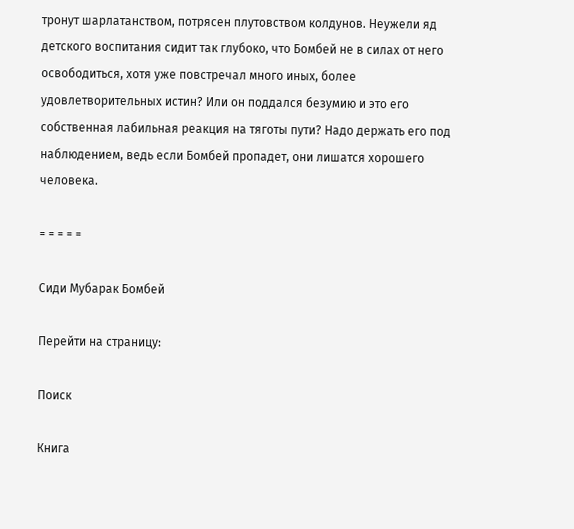тронут шарлатанством, потрясен плутовством колдунов. Неужели яд детского воспитания сидит так глубоко, что Бомбей не в силах от него освободиться, хотя уже повстречал много иных, более удовлетворительных истин? Или он поддался безумию и это его собственная лабильная реакция на тяготы пути? Надо держать его под наблюдением, ведь если Бомбей пропадет, они лишатся хорошего человека.

= = = = =

Сиди Мубарак Бомбей

Перейти на страницу:

Поиск

Книга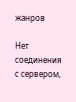жанров

Нет соединения с сервером,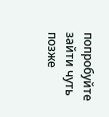попробуйте зайти чуть позже